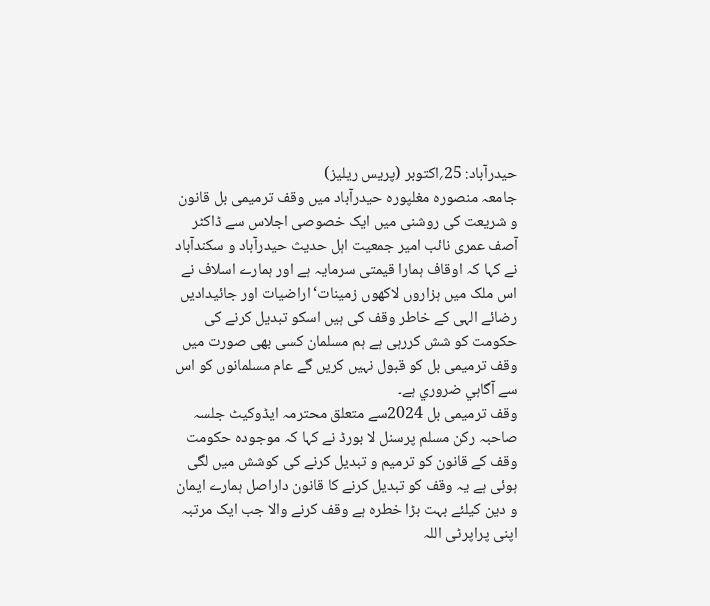حیدرآباد: 25؍اکتوبر (پریس ریلیز)
جامعہ منصورہ مغلپورہ حیدرآباد میں وقف ترمیمی بل قانون و شریعت کی روشنی میں ایک خصوصی اجلاس سے ڈاکٹر آصف عمری نائب امیر جمعیت اہل حدیث حیدرآباد و سکندآباد نے کہا کہ اوقاف ہمارا قیمتی سرمایہ ہے اور ہمارے اسلاف نے اس ملک میں ہزاروں لاکھوں زمینات‘اراضیات اور جائیدادیں رضائے الہی کے خاطر وقف کی ہیں اسکو تبدیل کرنے کی حکومت کو شش کررہی ہے ہم مسلمان کسی بھی صورت میں وقف ترمیمی بل کو قبول نہیں کریں گے عام مسلمانوں کو اس سے آگاہي ضروري ہے۔
وقف ترمیمی بل 2024سے متعلق محترمہ ایڈوکیٹ جلسہ صاحبہ رکن مسلم پرسنل لا بورڈ نے کہا کہ موجودہ حکومت وقف کے قانون کو ترمیم و تبدیل کرنے کی کوشش میں لگی ہوئی ہے یہ وقف کو تبدیل کرنے کا قانون داراصل ہمارے ایمان و دین کیلئے بہت بڑا خطرہ ہے وقف کرنے والا جب ایک مرتبہ اپنی پراپرٹی اللہ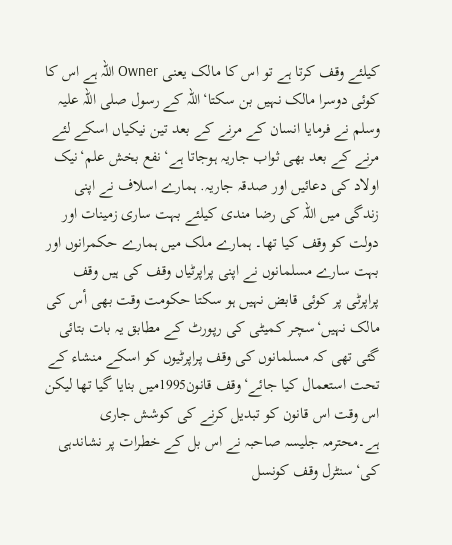کیلئے وقف کرتا ہے تو اس کا مالک یعنی Owner اللہ ہے اس کا کوئی دوسرا مالک نہیں بن سکتا‘اللہ کے رسول صلی اللہ علیہ وسلم نے فرمایا انسان کے مرنے کے بعد تین نیکیاں اسکے لئے مرنے کے بعد بھی ثواب جاریہ ہوجاتا ہے‘نفع بخش علم‘نیک اولاد کی دعائیں اور صدقہ جاریہ. ہمارے اسلاف نے اپنی زندگی میں اللہ کی رضا مندی کیلئے بہت ساری زمینات اور دولت کو وقف کیا تھا۔ ہمارے ملک میں ہمارے حکمرانوں اور بہت سارے مسلمانوں نے اپنی پراپرٹیاں وقف کی ہیں وقف پراپرٹی پر کوئی قابض نہیں ہو سکتا حکومت وقت بھی أس کی مالک نہیں‘سچر کمیٹی کی رپورٹ کے مطابق یہ بات بتائی گئی تھى کہ مسلمانوں کی وقف پراپرٹیوں کو اسکے منشاء کے تحت استعمال کیا جائے‘وقف قانون1995میں بنایا گیا تھا لیکن اس وقت اس قانون کو تبدیل کرنے کی کوشش جاری ہے۔محترمہ جليسہ صاحبہ نے اس بل کے خطرات پر نشاندہی کی‘سنٹرل وقف کونسل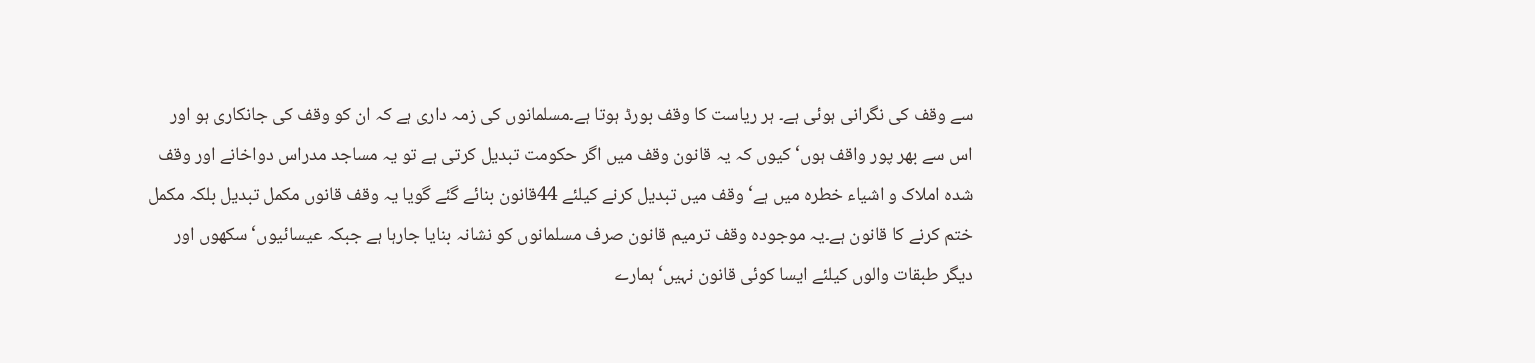سے وقف کی نگرانی ہوئی ہے۔ ہر ریاست کا وقف بورڈ ہوتا ہے۔مسلمانوں کی زمہ داری ہے کہ ان کو وقف کی جانکاری ہو اور اس سے بھر پور واقف ہوں‘کیوں کہ یہ قانون وقف میں اگر حکومت تبدیل کرتی ہے تو یہ مساجد مدراس دواخانے اور وقف شدہ املاک و اشیاء خطرہ میں ہے‘وقف میں تبدیل کرنے کیلئے 44قانون بنائے گئے گویا یہ وقف قانوں مکمل تبدیل بلکہ مکمل ختم کرنے کا قانون ہے۔یہ موجودہ وقف ترميم قانون صرف مسلمانوں کو نشانہ بنایا جارہا ہے جبکہ عیسائیوں‘سکھوں اور دیگر طبقات والوں کیلئے ایسا کوئی قانون نہیں‘ہمارے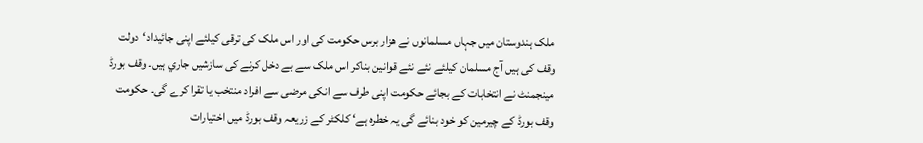ملک ہندوستان میں جہاں مسلمانوں نے هزار برس حکومت کی اور اس ملک کی ترقی کیلئے اپنی جائیداد‘دولت وقف کی ہیں آج مسلمان کیلئے نئے نئے قوانین بناکر اس ملک سے بے دخل کرنے کی سازشیں جاري ہیں۔ وقف بورڈ مینجمنٹ نے انتخابات کے بجائے حکومت اپنی طرف سے انکی مرضی سے افراد منتخب یا تقرا کرے گی۔ حکومت وقف بورڈ کے چیرمین کو خود بنائے گی یہ خطرہ ہے‘ کلکٹر کے زریعہ وقف بورڈ میں اختیارات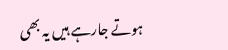ہوتے جارہے ہیں یہ بھی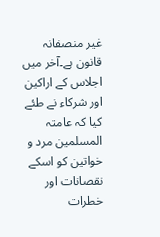غیر منصفانہ قانون ہے۔آخر میں اجلاس کے اراکین اور شرکاء نے طئے کیا کہ عامتہ المسلمین مرد و خواتین کو اسکے نقصانات اور خطرات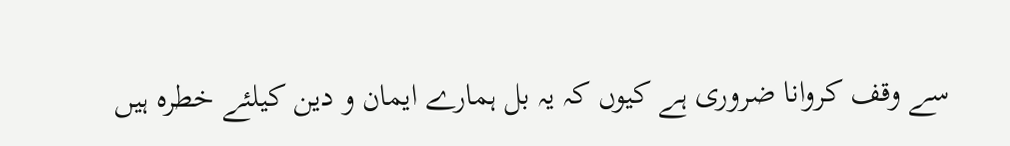سے وقف کروانا ضروری ہے کیوں کہ یہ بل ہمارے ایمان و دین کیلئے خطرہ ہیں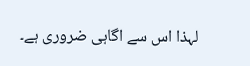لہذا اس سے اگاہی ضروری ہے۔